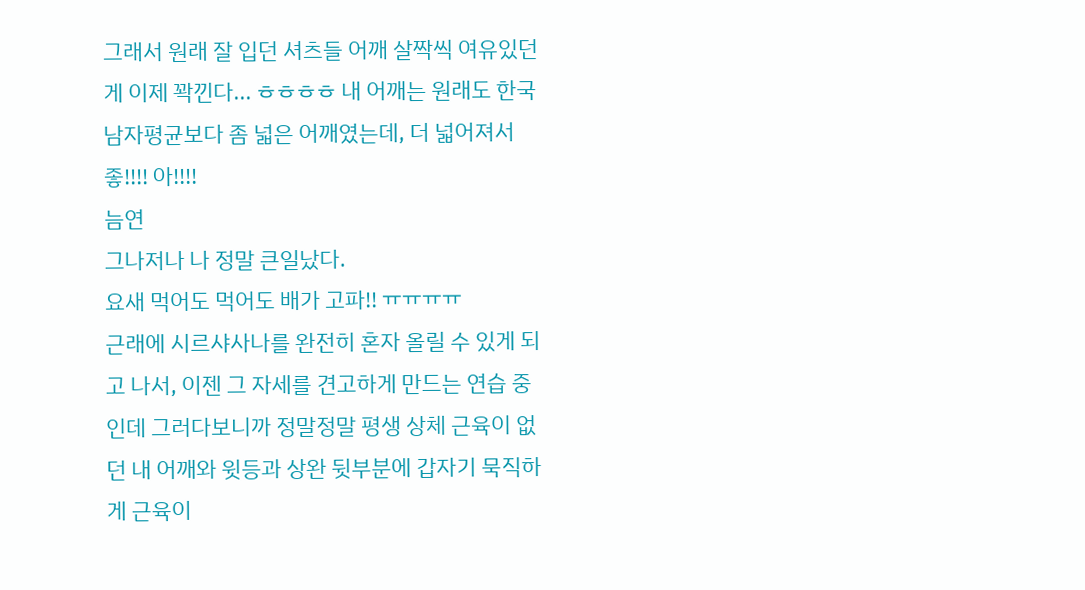그래서 원래 잘 입던 셔츠들 어깨 살짝씩 여유있던 게 이제 꽉낀다... ㅎㅎㅎㅎ 내 어깨는 원래도 한국남자평균보다 좀 넓은 어깨였는데, 더 넓어져서
좋!!!! 아!!!!
늠연
그나저나 나 정말 큰일났다.
요새 먹어도 먹어도 배가 고파!! ㅠㅠㅠㅠ
근래에 시르샤사나를 완전히 혼자 올릴 수 있게 되고 나서, 이젠 그 자세를 견고하게 만드는 연습 중인데 그러다보니까 정말정말 평생 상체 근육이 없던 내 어깨와 윗등과 상완 뒷부분에 갑자기 묵직하게 근육이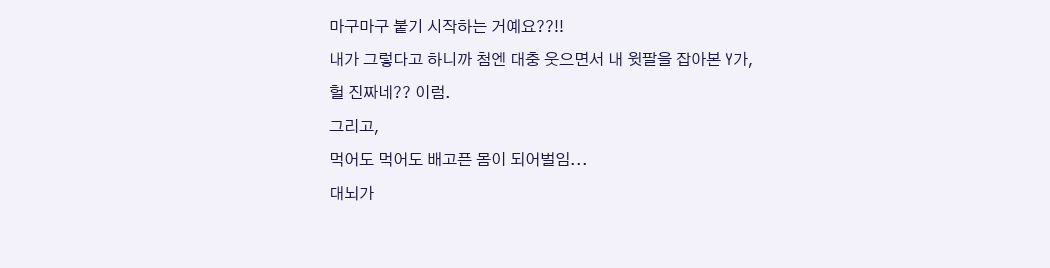마구마구 붙기 시작하는 거예요??!!
내가 그렇다고 하니까 첨엔 대충 웃으면서 내 윗팔을 잡아본 Y가,
헐 진짜네?? 이럼.
그리고,
먹어도 먹어도 배고픈 몸이 되어벌임...
대뇌가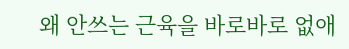왜 안쓰는 근육을 바로바로 없애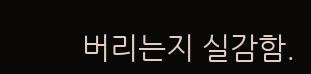버리는지 실감함.